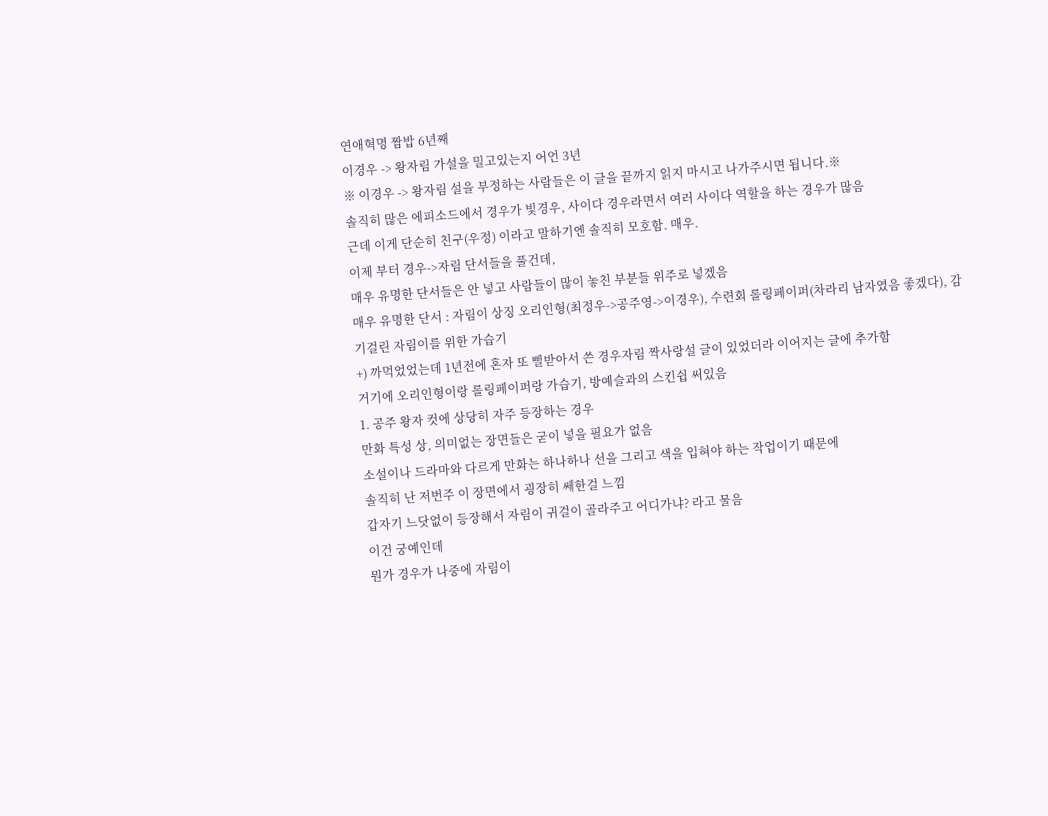연애혁명 짬밥 6년째
이경우 -> 왕자림 가설을 밀고있는지 어언 3년
※ 이경우 -> 왕자림 설을 부정하는 사람들은 이 글을 끝까지 읽지 마시고 나가주시면 됩니다.※
솔직히 많은 에피소드에서 경우가 빛경우, 사이다 경우라면서 여러 사이다 역할을 하는 경우가 많음
근데 이게 단순히 친구(우정) 이라고 말하기엔 솔직히 모호함. 매우.
이제 부터 경우->자림 단서들을 풀건데,
매우 유명한 단서들은 안 넣고 사람들이 많이 놓친 부분들 위주로 넣겠음
매우 유명한 단서 : 자림이 상징 오리인형(최정우->공주영->이경우), 수련회 롤링페이퍼(차라리 남자였음 좋겠다), 감기걸린 자림이를 위한 가습기
+) 까먹었었는데 1년전에 혼자 또 삘받아서 쓴 경우자림 짝사랑설 글이 있었더라 이어지는 글에 추가함
거기에 오리인형이랑 롤링페이퍼랑 가습기, 방예슬과의 스킨쉽 써있음
1. 공주 왕자 컷에 상당히 자주 등장하는 경우
만화 특성 상, 의미없는 장면들은 굳이 넣을 필요가 없음
소설이나 드라마와 다르게 만화는 하나하나 선을 그리고 색을 입혀야 하는 작업이기 때문에
솔직히 난 저번주 이 장면에서 굉장히 쎄한걸 느낌
갑자기 느닷없이 등장해서 자림이 귀걸이 골라주고 어디가냐? 라고 물음
이건 궁예인데
뭔가 경우가 나중에 자림이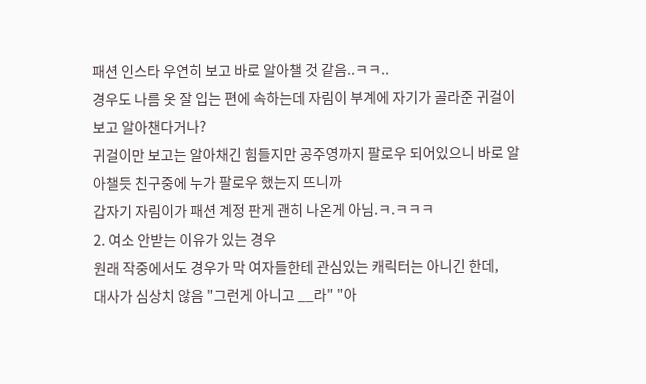패션 인스타 우연히 보고 바로 알아챌 것 같음..ㅋㅋ..
경우도 나름 옷 잘 입는 편에 속하는데 자림이 부계에 자기가 골라준 귀걸이 보고 알아챈다거나?
귀걸이만 보고는 알아채긴 힘들지만 공주영까지 팔로우 되어있으니 바로 알아챌듯 친구중에 누가 팔로우 했는지 뜨니까
갑자기 자림이가 패션 계정 판게 괜히 나온게 아님.ㅋ.ㅋㅋㅋ
2. 여소 안받는 이유가 있는 경우
원래 작중에서도 경우가 막 여자들한테 관심있는 캐릭터는 아니긴 한데,
대사가 심상치 않음 "그런게 아니고 __라" "아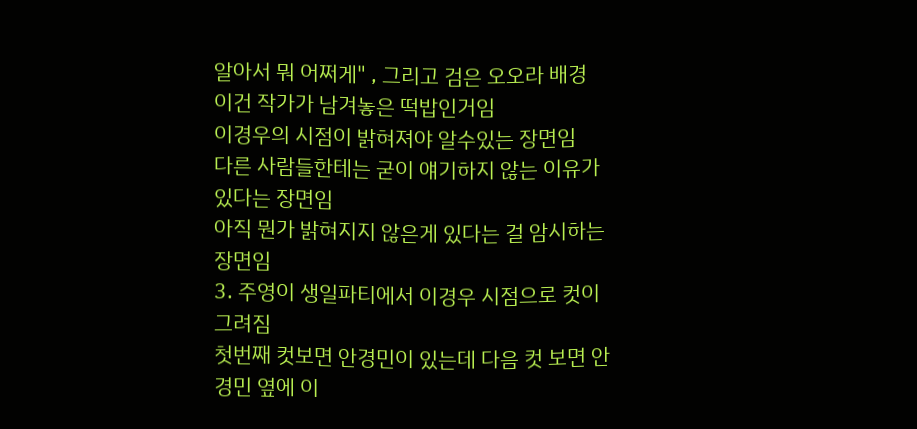알아서 뭐 어쩌게" , 그리고 검은 오오라 배경
이건 작가가 남겨놓은 떡밥인거임
이경우의 시점이 밝혀져야 알수있는 장면임
다른 사람들한테는 굳이 얘기하지 않는 이유가 있다는 장면임
아직 뭔가 밝혀지지 않은게 있다는 걸 암시하는 장면임
3. 주영이 생일파티에서 이경우 시점으로 컷이 그려짐
첫번째 컷보면 안경민이 있는데 다음 컷 보면 안경민 옆에 이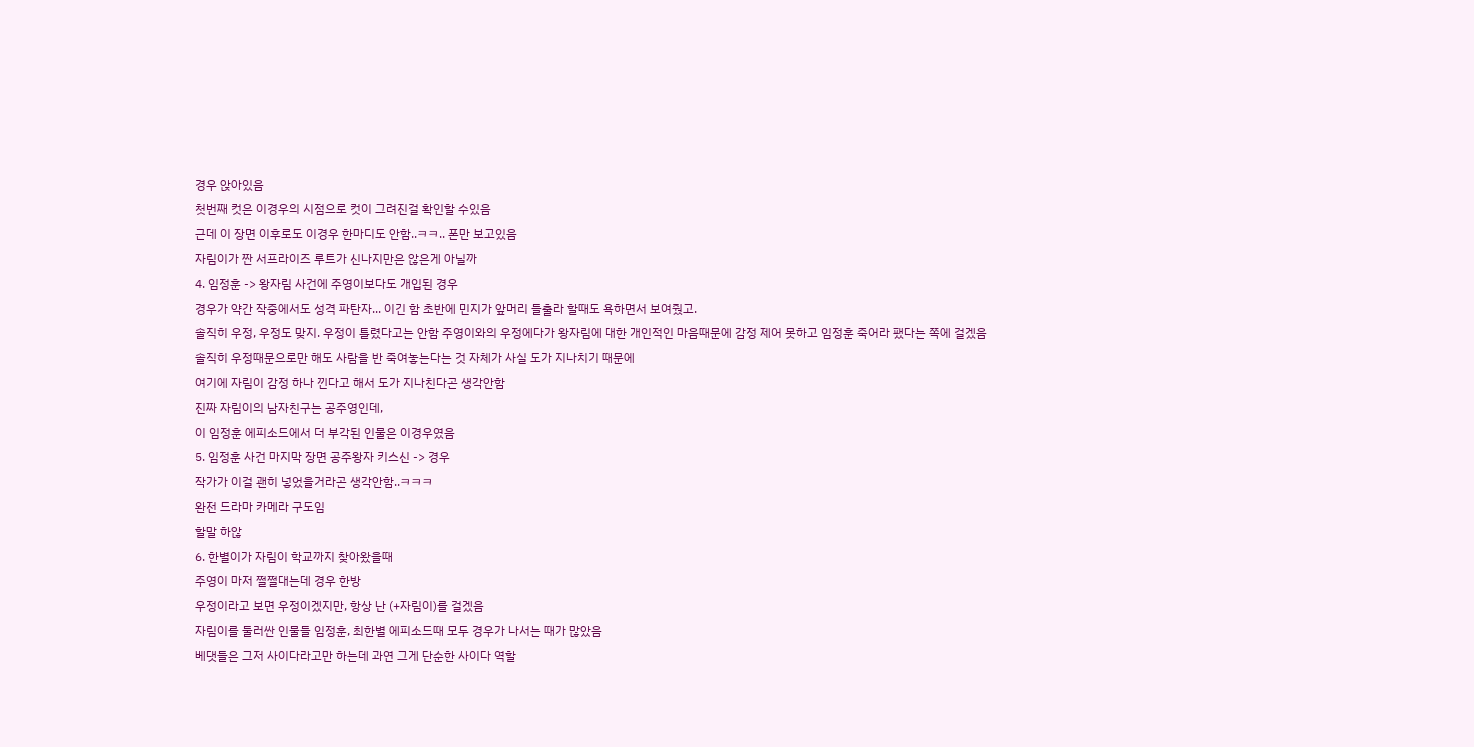경우 앉아있음
첫번째 컷은 이경우의 시점으로 컷이 그려진걸 확인할 수있음
근데 이 장면 이후로도 이경우 한마디도 안함..ㅋㅋ.. 폰만 보고있음
자림이가 짠 서프라이즈 루트가 신나지만은 않은게 아닐까
4. 임정훈 -> 왕자림 사건에 주영이보다도 개입된 경우
경우가 약간 작중에서도 성격 파탄자... 이긴 함 초반에 민지가 앞머리 들출라 할때도 욕하면서 보여줬고.
솔직히 우정, 우정도 맞지. 우정이 틀렸다고는 안함 주영이와의 우정에다가 왕자림에 대한 개인적인 마음때문에 감정 제어 못하고 임정훈 죽어라 팼다는 쪽에 걸겠음
솔직히 우정때문으로만 해도 사람을 반 죽여놓는다는 것 자체가 사실 도가 지나치기 때문에
여기에 자림이 감정 하나 낀다고 해서 도가 지나친다곤 생각안함
진짜 자림이의 남자친구는 공주영인데,
이 임정훈 에피소드에서 더 부각된 인물은 이경우였음
5. 임정훈 사건 마지막 장면 공주왕자 키스신 -> 경우
작가가 이걸 괜히 넣었을거라곤 생각안함..ㅋㅋㅋ
완전 드라마 카메라 구도임
할말 하않
6. 한별이가 자림이 학교까지 찾아왔을때
주영이 마저 쩔쩔대는데 경우 한방
우정이라고 보면 우정이겠지만, 항상 난 (+자림이)를 걸겠음
자림이를 둘러싼 인물들 임정훈, 최한별 에피소드때 모두 경우가 나서는 때가 많았음
베댓들은 그저 사이다라고만 하는데 과연 그게 단순한 사이다 역할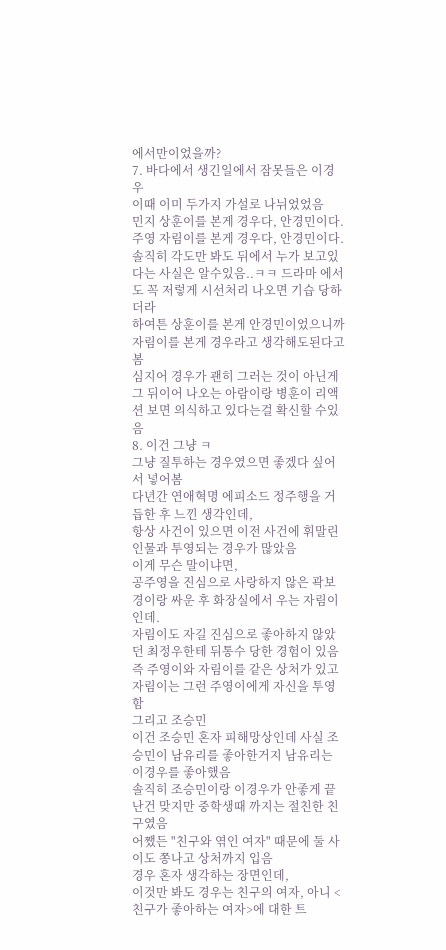에서만이었을까?
7. 바다에서 생긴일에서 잠못들은 이경우
이때 이미 두가지 가설로 나뉘었었음
민지 상훈이를 본게 경우다, 안경민이다.
주영 자림이를 본게 경우다, 안경민이다.
솔직히 각도만 봐도 뒤에서 누가 보고있다는 사실은 알수있음..ㅋㅋ 드라마 에서도 꼭 저렇게 시선처리 나오면 기습 당하더라
하여튼 상훈이를 본게 안경민이었으니까 자림이를 본게 경우라고 생각해도된다고 봄
심지어 경우가 괜히 그러는 것이 아닌게
그 뒤이어 나오는 아람이랑 병훈이 리액션 보면 의식하고 있다는걸 확신할 수있음
8. 이건 그냥 ㅋ
그냥 질투하는 경우였으면 좋겠다 싶어서 넣어봄
다년간 연애혁명 에피소드 정주행을 거듭한 후 느낀 생각인데,
항상 사건이 있으면 이전 사건에 휘말린 인물과 투영되는 경우가 많았음
이게 무슨 말이냐면,
공주영을 진심으로 사랑하지 않은 곽보경이랑 싸운 후 화장실에서 우는 자림이인데.
자림이도 자길 진심으로 좋아하지 않았던 최정우한테 뒤통수 당한 경험이 있음
즉 주영이와 자림이를 같은 상처가 있고
자림이는 그런 주영이에게 자신을 투영함
그리고 조승민
이건 조승민 혼자 피해망상인데 사실 조승민이 남유리를 좋아한거지 남유리는 이경우를 좋아했음
솔직히 조승민이랑 이경우가 안좋게 끝난건 맞지만 중학생때 까지는 절친한 친구였음
어쨌든 "친구와 엮인 여자" 때문에 둘 사이도 쫑나고 상처까지 입음
경우 혼자 생각하는 장면인데,
이것만 봐도 경우는 친구의 여자, 아니 <친구가 좋아하는 여자>에 대한 트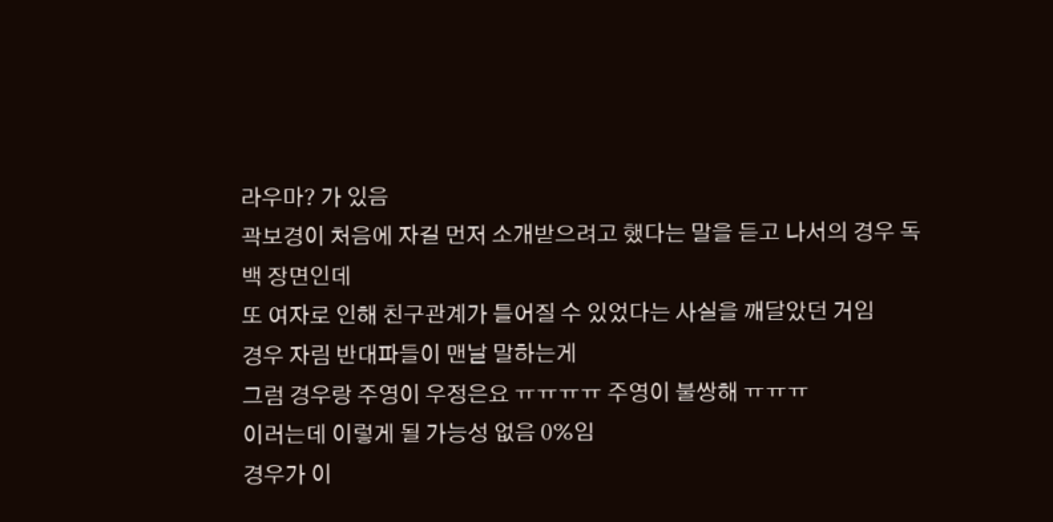라우마? 가 있음
곽보경이 처음에 자길 먼저 소개받으려고 했다는 말을 듣고 나서의 경우 독백 장면인데
또 여자로 인해 친구관계가 틀어질 수 있었다는 사실을 깨달았던 거임
경우 자림 반대파들이 맨날 말하는게
그럼 경우랑 주영이 우정은요 ㅠㅠㅠㅠ 주영이 불쌍해 ㅠㅠㅠ
이러는데 이렇게 될 가능성 없음 0%임
경우가 이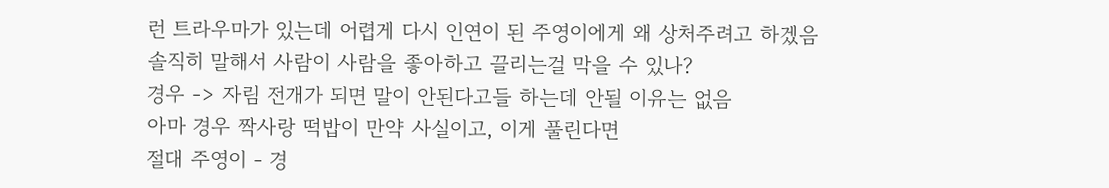런 트라우마가 있는데 어렵게 다시 인연이 된 주영이에게 왜 상처주려고 하겠음
솔직히 말해서 사람이 사람을 좋아하고 끌리는걸 막을 수 있나?
경우 -> 자림 전개가 되면 말이 안된다고들 하는데 안될 이유는 없음
아마 경우 짝사랑 떡밥이 만약 사실이고, 이게 풀린다면
절대 주영이 - 경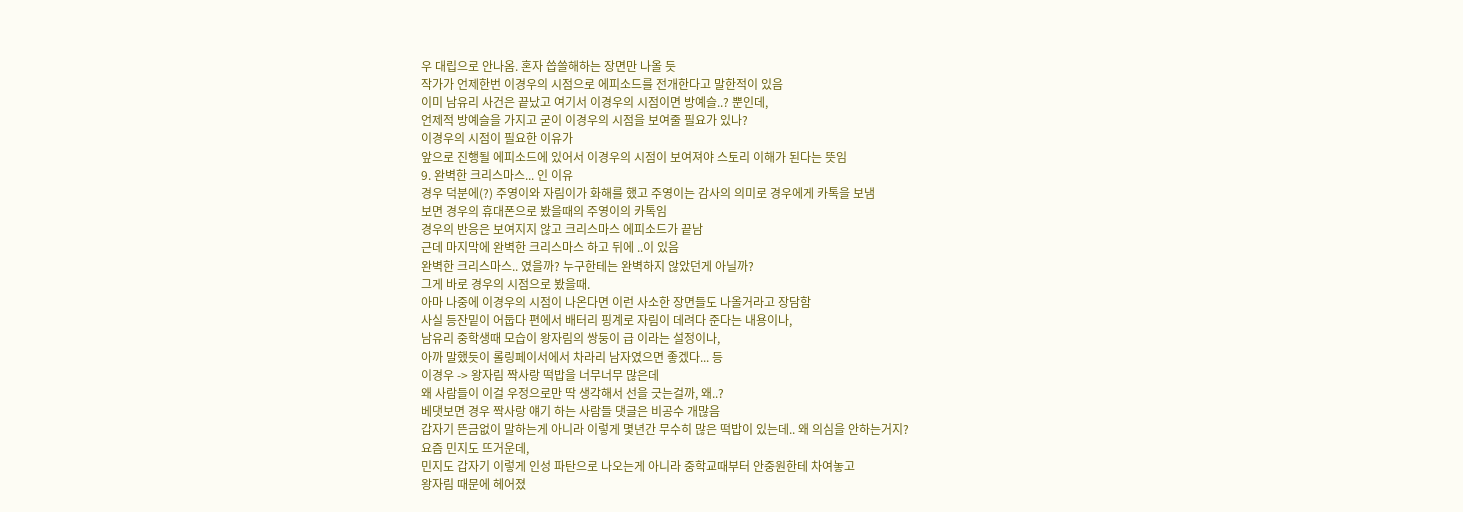우 대립으로 안나옴. 혼자 씁쓸해하는 장면만 나올 듯
작가가 언제한번 이경우의 시점으로 에피소드를 전개한다고 말한적이 있음
이미 남유리 사건은 끝났고 여기서 이경우의 시점이면 방예슬..? 뿐인데,
언제적 방예슬을 가지고 굳이 이경우의 시점을 보여줄 필요가 있나?
이경우의 시점이 필요한 이유가
앞으로 진행될 에피소드에 있어서 이경우의 시점이 보여져야 스토리 이해가 된다는 뜻임
9. 완벽한 크리스마스... 인 이유
경우 덕분에(?) 주영이와 자림이가 화해를 했고 주영이는 감사의 의미로 경우에게 카톡을 보냄
보면 경우의 휴대폰으로 봤을때의 주영이의 카톡임
경우의 반응은 보여지지 않고 크리스마스 에피소드가 끝남
근데 마지막에 완벽한 크리스마스 하고 뒤에 ..이 있음
완벽한 크리스마스.. 였을까? 누구한테는 완벽하지 않았던게 아닐까?
그게 바로 경우의 시점으로 봤을때.
아마 나중에 이경우의 시점이 나온다면 이런 사소한 장면들도 나올거라고 장담함
사실 등잔밑이 어둡다 편에서 배터리 핑계로 자림이 데려다 준다는 내용이나,
남유리 중학생때 모습이 왕자림의 쌍둥이 급 이라는 설정이나,
아까 말했듯이 롤링페이서에서 차라리 남자였으면 좋겠다... 등
이경우 -> 왕자림 짝사랑 떡밥을 너무너무 많은데
왜 사람들이 이걸 우정으로만 딱 생각해서 선을 긋는걸까, 왜..?
베댓보면 경우 짝사랑 얘기 하는 사람들 댓글은 비공수 개많음
갑자기 뜬금없이 말하는게 아니라 이렇게 몇년간 무수히 많은 떡밥이 있는데.. 왜 의심을 안하는거지?
요즘 민지도 뜨거운데,
민지도 갑자기 이렇게 인성 파탄으로 나오는게 아니라 중학교때부터 안중원한테 차여놓고
왕자림 때문에 헤어졌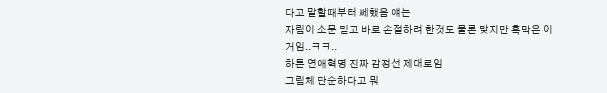다고 말할때부터 쎄했음 얘는
자림이 소문 믿고 바로 손절하려 한것도 물론 맞지만 흑막은 이거임..ㅋㅋ..
하튼 연애혁명 진짜 감정선 제대로임
그림체 단순하다고 뭐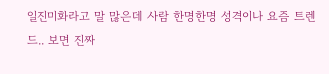일진미화라고 말 많은데 사람 한명한명 성격이나 요즘 트렌드.. 보면 진짜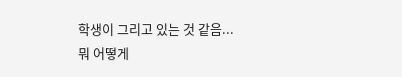학생이 그리고 있는 것 같음...
뭐 어떻게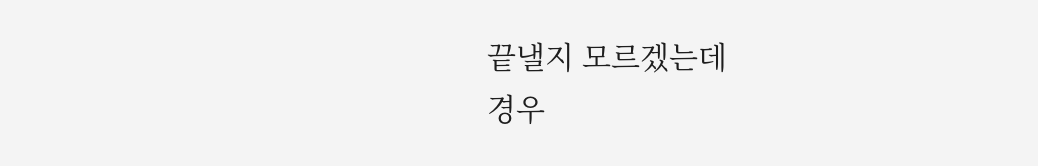끝낼지 모르겠는데
경우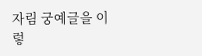자림 궁예글을 이렇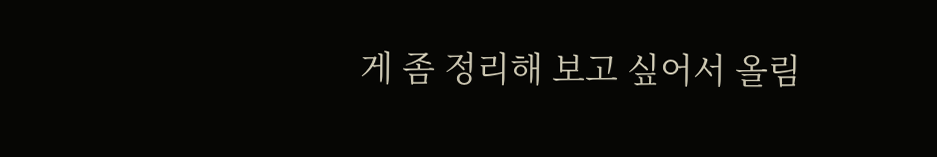게 좀 정리해 보고 싶어서 올림